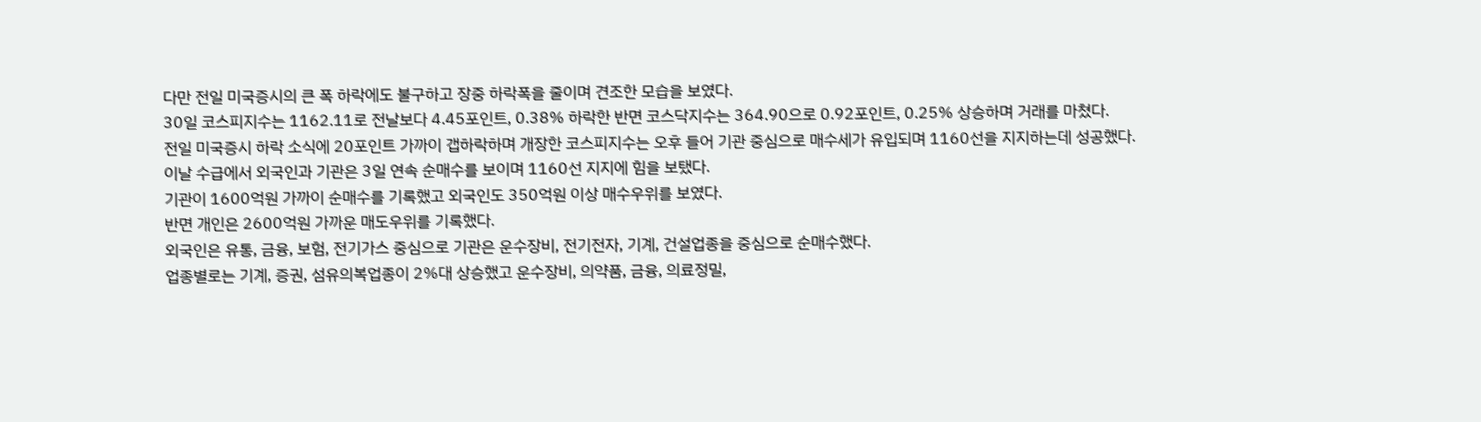다만 전일 미국증시의 큰 폭 하락에도 불구하고 장중 하락폭을 줄이며 견조한 모습을 보였다.
30일 코스피지수는 1162.11로 전날보다 4.45포인트, 0.38% 하락한 반면 코스닥지수는 364.90으로 0.92포인트, 0.25% 상승하며 거래를 마쳤다.
전일 미국증시 하락 소식에 20포인트 가까이 갭하락하며 개장한 코스피지수는 오후 들어 기관 중심으로 매수세가 유입되며 1160선을 지지하는데 성공했다.
이날 수급에서 외국인과 기관은 3일 연속 순매수를 보이며 1160선 지지에 힘을 보탰다.
기관이 1600억원 가까이 순매수를 기록했고 외국인도 350억원 이상 매수우위를 보였다.
반면 개인은 2600억원 가까운 매도우위를 기록했다.
외국인은 유통, 금융, 보험, 전기가스 중심으로 기관은 운수장비, 전기전자, 기계, 건설업종을 중심으로 순매수했다.
업종별로는 기계, 증권, 섬유의복업종이 2%대 상승했고 운수장비, 의약품, 금융, 의료정밀,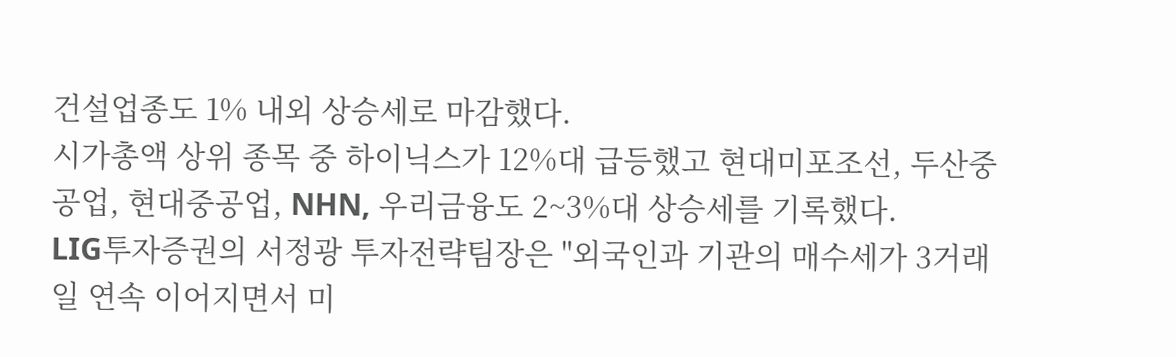건설업종도 1% 내외 상승세로 마감했다.
시가총액 상위 종목 중 하이닉스가 12%대 급등했고 현대미포조선, 두산중공업, 현대중공업, NHN, 우리금융도 2~3%대 상승세를 기록했다.
LIG투자증권의 서정광 투자전략팀장은 "외국인과 기관의 매수세가 3거래일 연속 이어지면서 미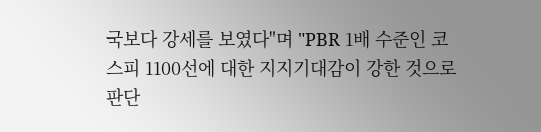국보다 강세를 보였다"며 "PBR 1배 수준인 코스피 1100선에 대한 지지기대감이 강한 것으로 판단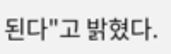된다"고 밝혔다.